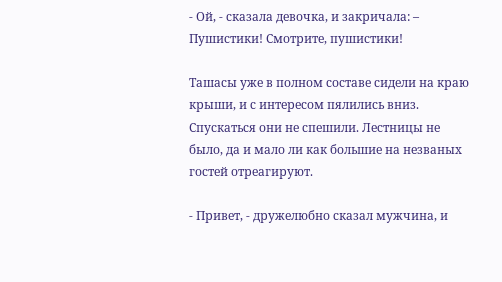- Ой, - сказала девочка, и закричала: – Пушистики! Смотрите, пушистики!

Ташасы уже в полном составе сидели на краю крыши, и с интересом пялились вниз. Спускаться они не спешили. Лестницы не было, да и мало ли как большие на незваных гостей отреагируют.

- Привет, - дружелюбно сказал мужчина, и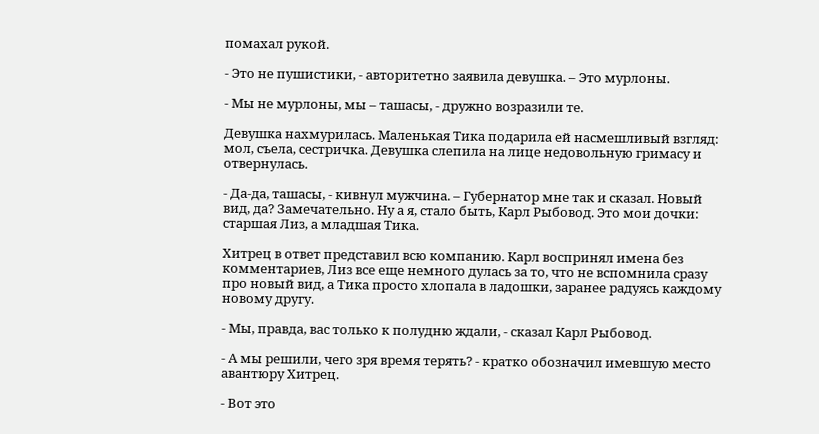помахал рукой.

- Это не пушистики, - авторитетно заявила девушка. – Это мурлоны.

- Мы не мурлоны, мы – ташасы, - дружно возразили те.

Девушка нахмурилась. Маленькая Тика подарила ей насмешливый взгляд: мол, съела, сестричка. Девушка слепила на лице недовольную гримасу и отвернулась.

- Да-да, ташасы, - кивнул мужчина. – Губернатор мне так и сказал. Новый вид, да? Замечательно. Ну а я, стало быть, Карл Рыбовод. Это мои дочки: старшая Лиз, а младшая Тика.

Хитрец в ответ представил всю компанию. Карл воспринял имена без комментариев, Лиз все еще немного дулась за то, что не вспомнила сразу про новый вид, а Тика просто хлопала в ладошки, заранее радуясь каждому новому другу.

- Мы, правда, вас только к полудню ждали, - сказал Карл Рыбовод.

- А мы решили, чего зря время терять? - кратко обозначил имевшую место авантюру Хитрец.

- Вот это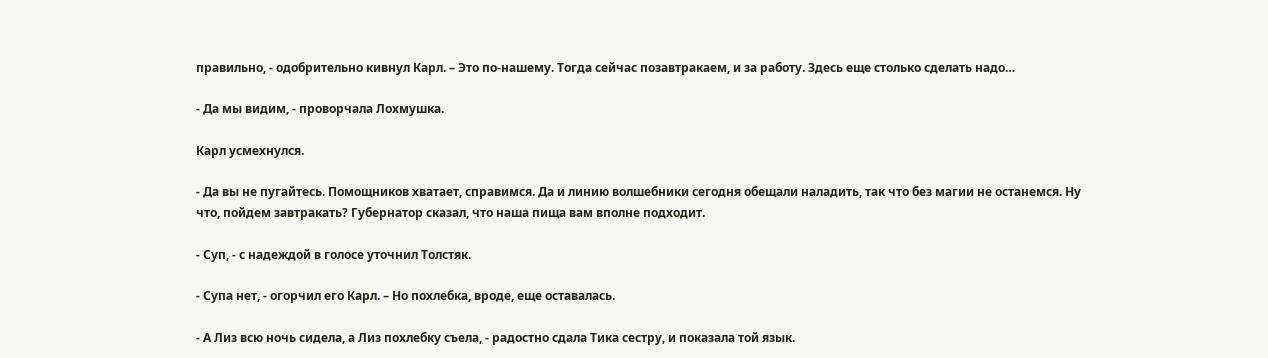правильно, - одобрительно кивнул Карл. – Это по-нашему. Тогда сейчас позавтракаем, и за работу. Здесь еще столько сделать надо…

- Да мы видим, - проворчала Лохмушка.

Карл усмехнулся.

- Да вы не пугайтесь. Помощников хватает, справимся. Да и линию волшебники сегодня обещали наладить, так что без магии не останемся. Ну что, пойдем завтракать? Губернатор сказал, что наша пища вам вполне подходит.

- Суп, - с надеждой в голосе уточнил Толстяк.

- Супа нет, - огорчил его Карл. – Но похлебка, вроде, еще оставалась.

- А Лиз всю ночь сидела, а Лиз похлебку съела, - радостно сдала Тика сестру, и показала той язык.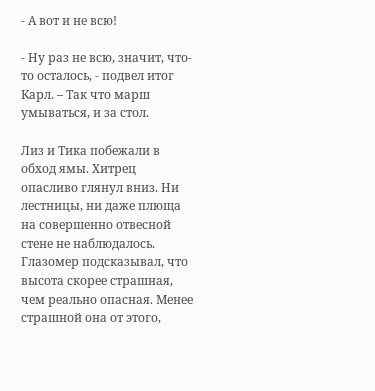- А вот и не всю!

- Ну раз не всю, значит, что-то осталось, - подвел итог Карл. – Так что марш умываться, и за стол.

Лиз и Тика побежали в обход ямы. Хитрец опасливо глянул вниз. Ни лестницы, ни даже плюща на совершенно отвесной стене не наблюдалось. Глазомер подсказывал, что высота скорее страшная, чем реально опасная. Менее страшной она от этого,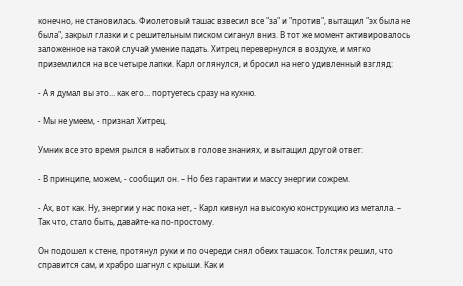конечно, не становилась. Фиолетовый ташас взвесил все "за" и "против", вытащил "эх была не была", закрыл глазки и с решительным писком сиганул вниз. В тот же момент активировалось заложенное на такой случай умение падать. Хитрец перевернулся в воздухе, и мягко приземлился на все четыре лапки. Карл оглянулся, и бросил на него удивленный взгляд:

- А я думал вы это… как его… портуетесь сразу на кухню.

- Мы не умеем, - признал Хитрец.

Умник все это время рылся в набитых в голове знаниях, и вытащил другой ответ:

- В принципе, можем, - сообщил он. – Но без гарантии и массу энергии сожрем.

- Ах, вот как. Ну, энергии у нас пока нет, - Карл кивнул на высокую конструкцию из металла. – Так что, стало быть, давайте-ка по-простому.

Он подошел к стене, протянул руки и по очереди снял обеих ташасок. Толстяк решил, что справится сам, и храбро шагнул с крыши. Как и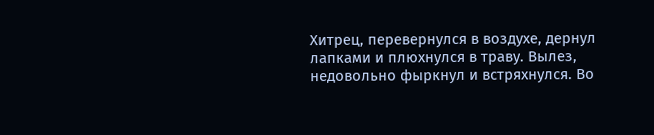Хитрец, перевернулся в воздухе, дернул лапками и плюхнулся в траву. Вылез, недовольно фыркнул и встряхнулся. Во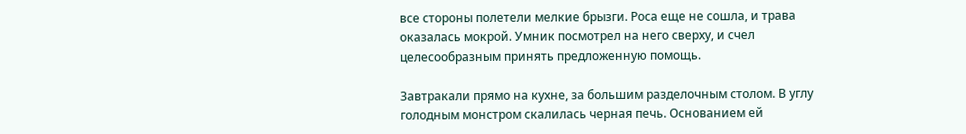все стороны полетели мелкие брызги. Роса еще не сошла, и трава оказалась мокрой. Умник посмотрел на него сверху, и счел целесообразным принять предложенную помощь.

Завтракали прямо на кухне, за большим разделочным столом. В углу голодным монстром скалилась черная печь. Основанием ей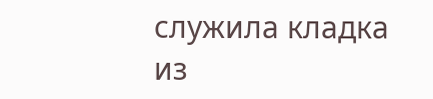служила кладка из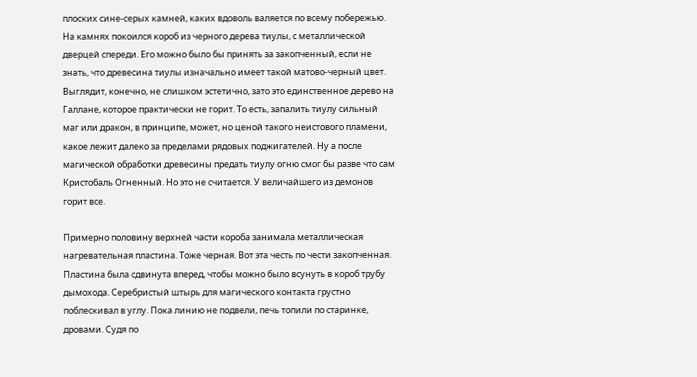плоских сине-серых камней, каких вдоволь валяется по всему побережью. На камнях покоился короб из черного дерева тиулы, с металлической дверцей спереди. Его можно было бы принять за закопченный, если не знать, что древесина тиулы изначально имеет такой матово-черный цвет. Выглядит, конечно, не слишком эстетично, зато это единственное дерево на Галлане, которое практически не горит. То есть, запалить тиулу сильный маг или дракон, в принципе, может, но ценой такого неистового пламени, какое лежит далеко за пределами рядовых поджигателей. Ну а после магической обработки древесины предать тиулу огню смог бы разве что сам Кристобаль Огненный. Но это не считается. У величайшего из демонов горит все.

Примерно половину верхней части короба занимала металлическая нагревательная пластина. Тоже черная. Вот эта честь по чести закопченная. Пластина была сдвинута вперед, чтобы можно было всунуть в короб трубу дымохода. Серебристый штырь для магического контакта грустно поблескивал в углу. Пока линию не подвели, печь топили по старинке, дровами. Судя по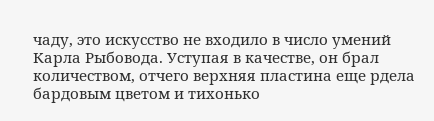чаду, это искусство не входило в число умений Карла Рыбовода. Уступая в качестве, он брал количеством, отчего верхняя пластина еще рдела бардовым цветом и тихонько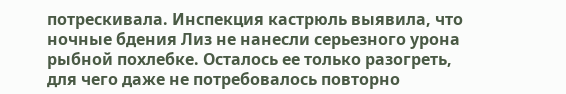потрескивала. Инспекция кастрюль выявила, что ночные бдения Лиз не нанесли серьезного урона рыбной похлебке. Осталось ее только разогреть, для чего даже не потребовалось повторно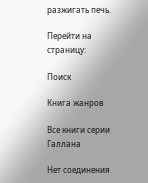разжигать печь.

Перейти на страницу:

Поиск

Книга жанров

Все книги серии Галлана

Нет соединения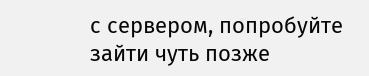с сервером, попробуйте зайти чуть позже